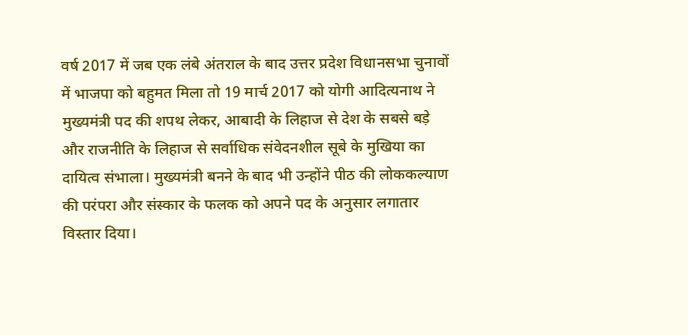वर्ष 2017 में जब एक लंबे अंतराल के बाद उत्तर प्रदेश विधानसभा चुनावों में भाजपा को बहुमत मिला तो 19 मार्च 2017 को योगी आदित्यनाथ ने मुख्यमंत्री पद की शपथ लेकर, आबादी के लिहाज से देश के सबसे बड़े और राजनीति के लिहाज से सर्वाधिक संवेदनशील सूबे के मुखिया का दायित्व संभाला। मुख्यमंत्री बनने के बाद भी उन्होंने पीठ की लोककल्याण की परंपरा और संस्कार के फलक को अपने पद के अनुसार लगातार विस्तार दिया।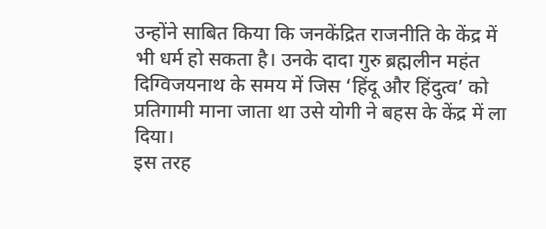उन्होंने साबित किया कि जनकेंद्रित राजनीति के केंद्र में भी धर्म हो सकता है। उनके दादा गुरु ब्रह्मलीन महंत दिग्विजयनाथ के समय में जिस ‘हिंदू और हिंदुत्व’ को प्रतिगामी माना जाता था उसे योगी ने बहस के केंद्र में ला दिया।
इस तरह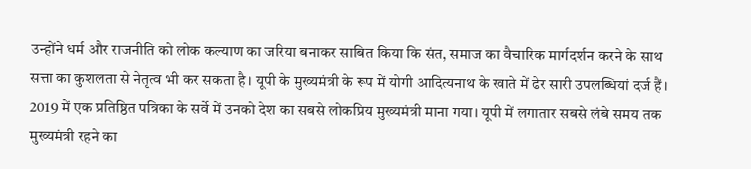उन्होंने धर्म और राजनीति को लोक कल्याण का जरिया बनाकर साबित किया कि संत, समाज का वैचारिक मार्गदर्शन करने के साथ सत्ता का कुशलता से नेतृत्व भी कर सकता है। यूपी के मुख्यमंत्री के रूप में योगी आदित्यनाथ के खाते में ढेर सारी उपलब्धियां दर्ज हैं। 2019 में एक प्रतिष्ठित पत्रिका के सर्वे में उनको देश का सबसे लोकप्रिय मुख्यमंत्री माना गया। यूपी में लगातार सबसे लंबे समय तक मुख्यमंत्री रहने का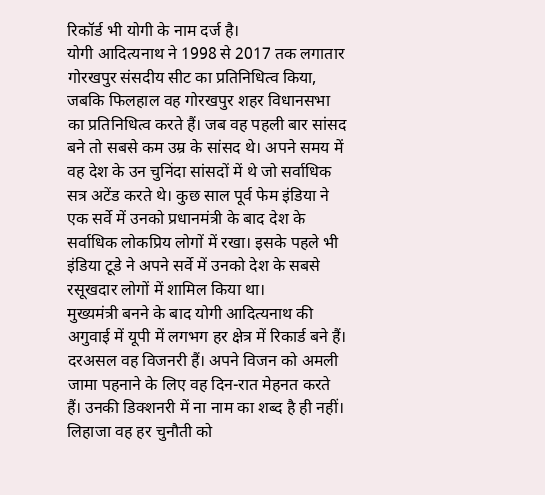रिकॉर्ड भी योगी के नाम दर्ज है।
योगी आदित्यनाथ ने 1998 से 2017 तक लगातार गोरखपुर संसदीय सीट का प्रतिनिधित्व किया, जबकि फिलहाल वह गोरखपुर शहर विधानसभा का प्रतिनिधित्व करते हैं। जब वह पहली बार सांसद बने तो सबसे कम उम्र के सांसद थे। अपने समय में वह देश के उन चुनिंदा सांसदों में थे जो सर्वाधिक सत्र अटेंड करते थे। कुछ साल पूर्व फेम इंडिया ने एक सर्वे में उनको प्रधानमंत्री के बाद देश के सर्वाधिक लोकप्रिय लोगों में रखा। इसके पहले भी इंडिया टूडे ने अपने सर्वे में उनको देश के सबसे रसूखदार लोगों में शामिल किया था।
मुख्यमंत्री बनने के बाद योगी आदित्यनाथ की अगुवाई में यूपी में लगभग हर क्षेत्र में रिकार्ड बने हैं। दरअसल वह विजनरी हैं। अपने विजन को अमली जामा पहनाने के लिए वह दिन-रात मेहनत करते हैं। उनकी डिक्शनरी में ना नाम का शब्द है ही नहीं। लिहाजा वह हर चुनौती को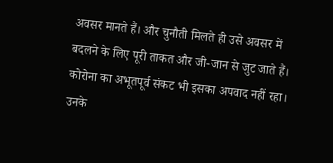अवसर मानते हैं। और चुनौती मिलते ही उसे अवसर में बदलने के लिए पूरी ताकत और जी-जान से जुट जाते हैं। कोरोना का अभूतपूर्व संकट भी इसका अपवाद नहीं रहा। उनके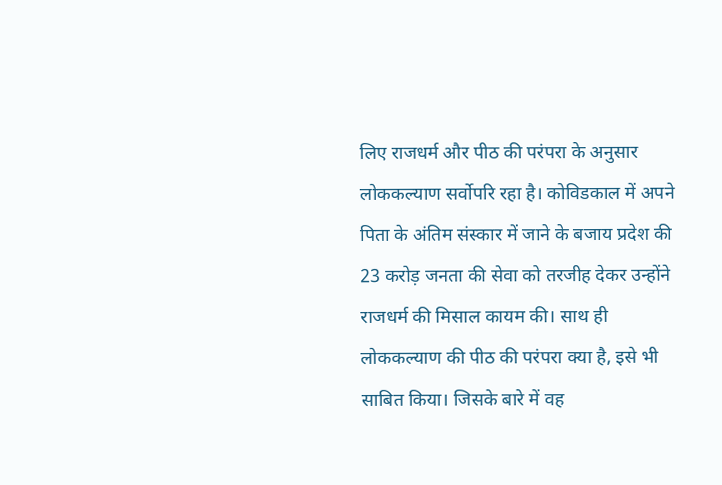लिए राजधर्म और पीठ की परंपरा के अनुसार लोककल्याण सर्वोपरि रहा है। कोविडकाल में अपने पिता के अंतिम संस्कार में जाने के बजाय प्रदेश की 23 करोड़ जनता की सेवा को तरजीह देकर उन्होंने राजधर्म की मिसाल कायम की। साथ ही लोककल्याण की पीठ की परंपरा क्या है, इसे भी साबित किया। जिसके बारे में वह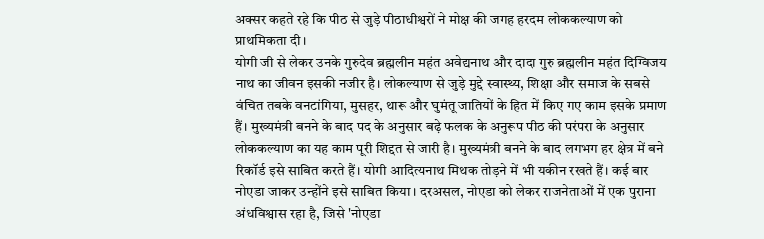अक्सर कहते रहे कि पीठ से जुड़े पीठाधीश्वरों ने मोक्ष की जगह हरदम लोककल्याण को प्राथमिकता दी।
योगी जी से लेकर उनके गुरुदेव ब्रह्मलीन महंत अवेद्यनाथ और दादा गुरु ब्रह्मलीन महंत दिग्विजय नाथ का जीवन इसकी नजीर है। लोकल्याण से जुड़े मुद्दे स्वास्थ्य, शिक्षा और समाज के सबसे वंचित तबके वनटांगिया, मुसहर, थारू और घुमंतू जातियों के हित में किए गए काम इसके प्रमाण हैं। मुख्यमंत्री बनने के बाद पद के अनुसार बढ़े फलक के अनुरूप पीठ की परंपरा के अनुसार लोककल्याण का यह काम पूरी शिद्दत से जारी है। मुख्यमंत्री बनने के बाद लगभग हर क्षेत्र में बने रिकॉर्ड इसे साबित करते हैं। योगी आदित्यनाथ मिथक तोड़ने में भी यकीन रखते हैं। कई बार नोएडा जाकर उन्होंने इसे साबित किया। दरअसल, नोएडा को लेकर राजनेताओं में एक पुराना अंधविश्वास रहा है, जिसे 'नोएडा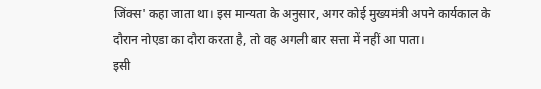जिंक्स' कहा जाता था। इस मान्यता के अनुसार, अगर कोई मुख्यमंत्री अपने कार्यकाल के दौरान नोएडा का दौरा करता है, तो वह अगली बार सत्ता में नहीं आ पाता।
इसी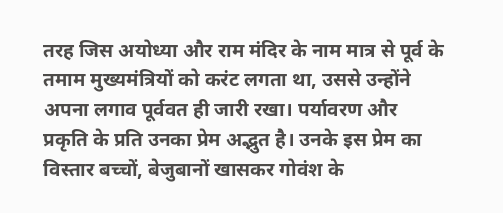तरह जिस अयोध्या और राम मंदिर के नाम मात्र से पूर्व के तमाम मुख्यमंत्रियों को करंट लगता था, उससे उन्होंने अपना लगाव पूर्ववत ही जारी रखा। पर्यावरण और प्रकृति के प्रति उनका प्रेम अद्भुत है। उनके इस प्रेम का विस्तार बच्चों, बेजुबानों खासकर गोवंश के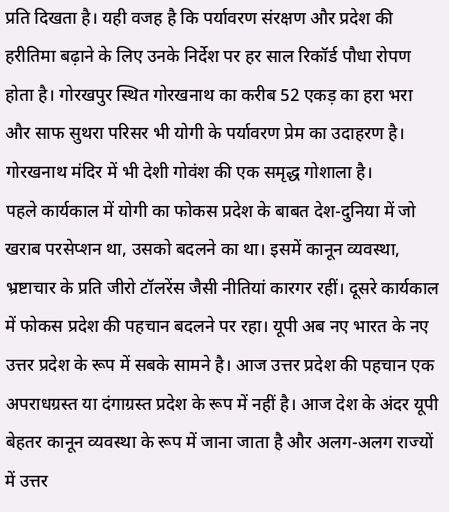प्रति दिखता है। यही वजह है कि पर्यावरण संरक्षण और प्रदेश की हरीतिमा बढ़ाने के लिए उनके निर्देश पर हर साल रिकॉर्ड पौधा रोपण होता है। गोरखपुर स्थित गोरखनाथ का करीब 52 एकड़ का हरा भरा और साफ सुथरा परिसर भी योगी के पर्यावरण प्रेम का उदाहरण है। गोरखनाथ मंदिर में भी देशी गोवंश की एक समृद्ध गोशाला है।
पहले कार्यकाल में योगी का फोकस प्रदेश के बाबत देश-दुनिया में जो खराब परसेप्शन था, उसको बदलने का था। इसमें कानून व्यवस्था, भ्रष्टाचार के प्रति जीरो टॉलरेंस जैसी नीतियां कारगर रहीं। दूसरे कार्यकाल में फोकस प्रदेश की पहचान बदलने पर रहा। यूपी अब नए भारत के नए उत्तर प्रदेश के रूप में सबके सामने है। आज उत्तर प्रदेश की पहचान एक अपराधग्रस्त या दंगाग्रस्त प्रदेश के रूप में नहीं है। आज देश के अंदर यूपी बेहतर कानून व्यवस्था के रूप में जाना जाता है और अलग-अलग राज्यों में उत्तर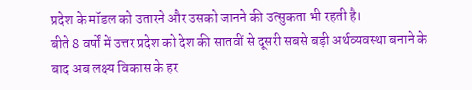प्रदेश के मॉडल को उतारने और उसको जानने की उत्सुकता भी रहती है।
बीते 8 वर्षों में उत्तर प्रदेश को देश की सातवीं से दूसरी सबसे बड़ी अर्थव्यवस्था बनाने के बाद अब लक्ष्य विकास के हर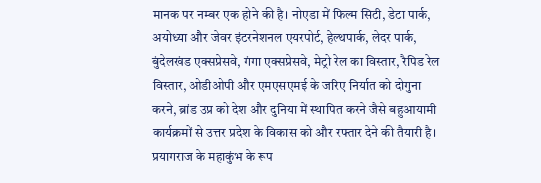मानक पर नम्बर एक होने की है। नोएडा में फिल्म सिटी, डेटा पार्क, अयोध्या और जेवर इंटरनेशनल एयरपोर्ट, हेल्थपार्क, लेदर पार्क, बुंदेलखंड एक्सप्रेसवे, गंगा एक्सप्रेसवे, मेट्रो रेल का विस्तार, रैपिड रेल विस्तार, ओडीओपी और एमएसएमई के जरिए निर्यात को दोगुना करने, ब्रांड उप्र को देश और दुनिया में स्थापित करने जैसे बहुआयामी कार्यक्रमों से उत्तर प्रदेश के विकास को और रफ्तार देने की तैयारी है। प्रयागराज के महाकुंभ के रूप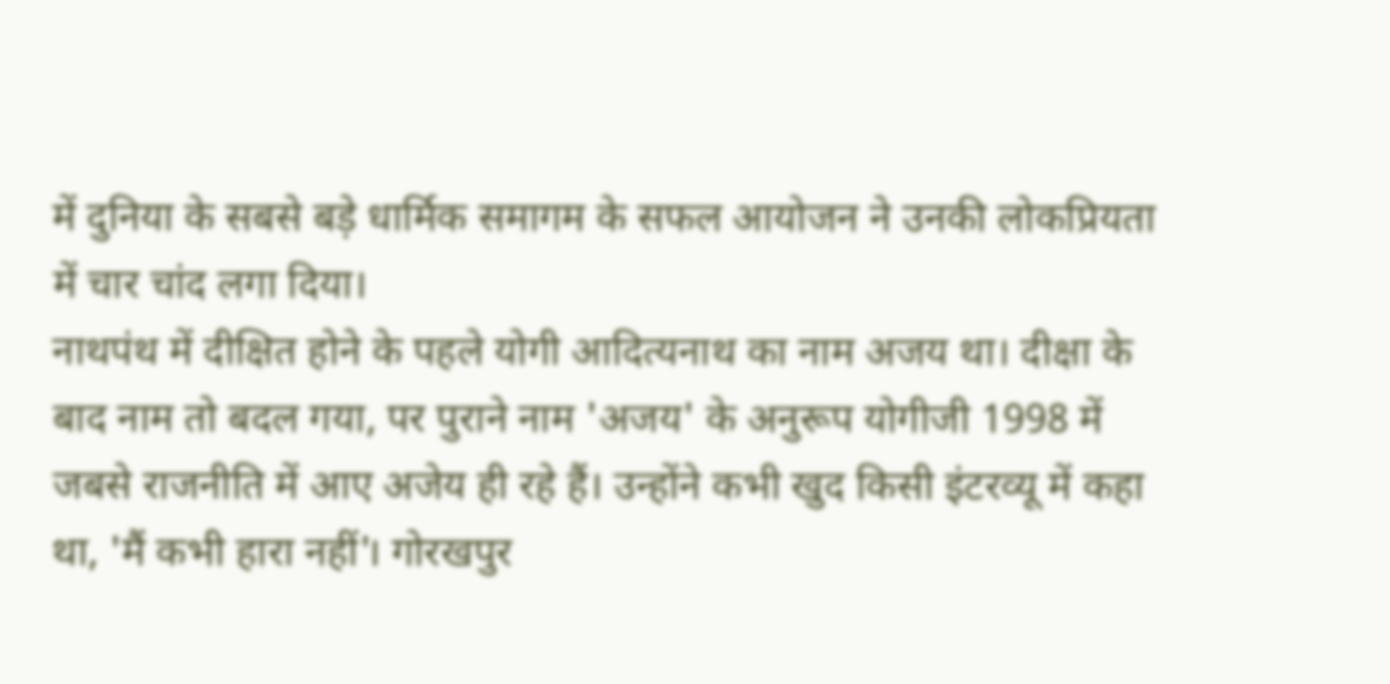में दुनिया के सबसे बड़े धार्मिक समागम के सफल आयोजन ने उनकी लोकप्रियता में चार चांद लगा दिया।
नाथपंथ में दीक्षित होने के पहले योगी आदित्यनाथ का नाम अजय था। दीक्षा के बाद नाम तो बदल गया, पर पुराने नाम 'अजय' के अनुरूप योगीजी 1998 में जबसे राजनीति में आए अजेय ही रहे हैं। उन्होंने कभी खुद किसी इंटरव्यू में कहा था, 'मैं कभी हारा नहीं'। गोरखपुर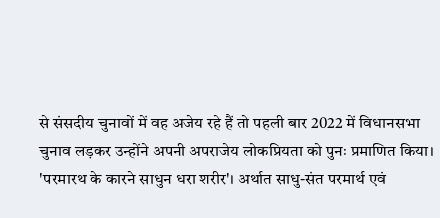से संसदीय चुनावों में वह अजेय रहे हैं तो पहली बार 2022 में विधानसभा चुनाव लड़कर उन्होंने अपनी अपराजेय लोकप्रियता को पुनः प्रमाणित किया।
'परमारथ के कारने साधुन धरा शरीर'। अर्थात साधु-संत परमार्थ एवं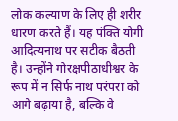लोक कल्याण के लिए ही शरीर धारण करते हैं। यह पंक्ति योगी आदित्यनाथ पर सटीक बैठती है। उन्होंने गोरक्षपीठाधीश्वर के रूप में न सिर्फ नाथ परंपरा को आगे बढ़ाया है, बल्कि वे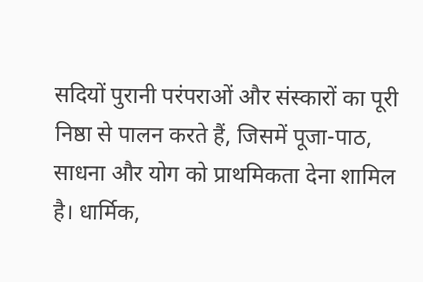सदियों पुरानी परंपराओं और संस्कारों का पूरी निष्ठा से पालन करते हैं, जिसमें पूजा-पाठ, साधना और योग को प्राथमिकता देना शामिल है। धार्मिक,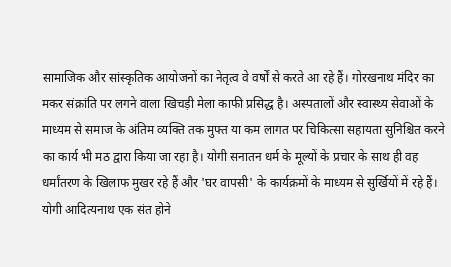सामाजिक और सांस्कृतिक आयोजनों का नेतृत्व वे वर्षों से करते आ रहे हैं। गोरखनाथ मंदिर का मकर संक्रांति पर लगने वाला खिचड़ी मेला काफी प्रसिद्ध है। अस्पतालों और स्वास्थ्य सेवाओं के माध्यम से समाज के अंतिम व्यक्ति तक मुफ्त या कम लागत पर चिकित्सा सहायता सुनिश्चित करने का कार्य भी मठ द्वारा किया जा रहा है। योगी सनातन धर्म के मूल्यों के प्रचार के साथ ही वह धर्मांतरण के खिलाफ मुखर रहे हैं और 'घर वापसी' के कार्यक्रमों के माध्यम से सुर्खियों में रहे हैं। योगी आदित्यनाथ एक संत होने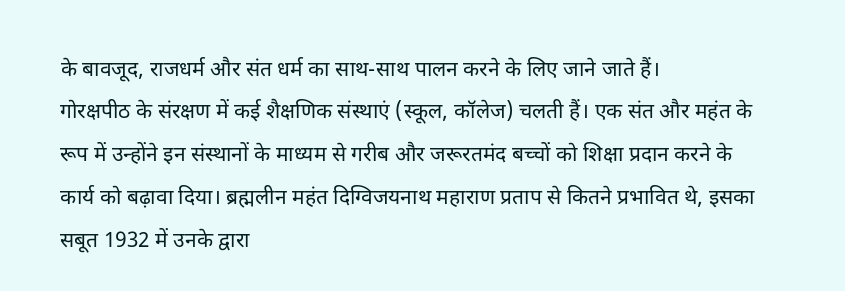के बावजूद, राजधर्म और संत धर्म का साथ-साथ पालन करने के लिए जाने जाते हैं।
गोरक्षपीठ के संरक्षण में कई शैक्षणिक संस्थाएं (स्कूल, कॉलेज) चलती हैं। एक संत और महंत के रूप में उन्होंने इन संस्थानों के माध्यम से गरीब और जरूरतमंद बच्चों को शिक्षा प्रदान करने के कार्य को बढ़ावा दिया। ब्रह्मलीन महंत दिग्विजयनाथ महाराण प्रताप से कितने प्रभावित थे, इसका सबूत 1932 में उनके द्वारा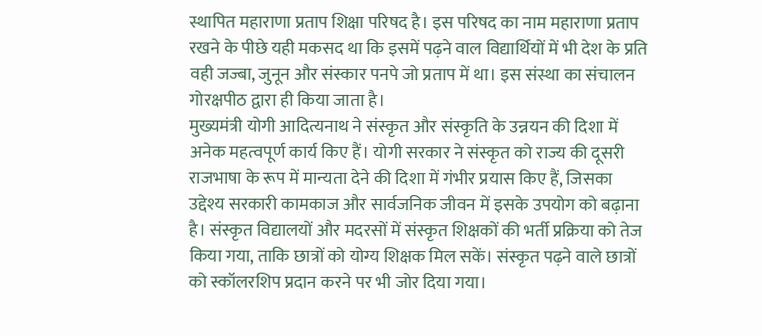स्थापित महाराणा प्रताप शिक्षा परिषद है। इस परिषद का नाम महाराणा प्रताप रखने के पीछे यही मकसद था कि इसमें पढ़ने वाल विद्यार्थियों में भी देश के प्रति वही जज्बा, जुनून और संस्कार पनपे जो प्रताप में था। इस संस्था का संचालन गोरक्षपीठ द्वारा ही किया जाता है।
मुख्यमंत्री योगी आदित्यनाथ ने संस्कृत और संस्कृति के उन्नयन की दिशा में अनेक महत्वपूर्ण कार्य किए हैं। योगी सरकार ने संस्कृत को राज्य की दूसरी राजभाषा के रूप में मान्यता देने की दिशा में गंभीर प्रयास किए हैं, जिसका उद्देश्य सरकारी कामकाज और सार्वजनिक जीवन में इसके उपयोग को बढ़ाना है। संस्कृत विद्यालयों और मदरसों में संस्कृत शिक्षकों की भर्ती प्रक्रिया को तेज किया गया, ताकि छात्रों को योग्य शिक्षक मिल सकें। संस्कृत पढ़ने वाले छात्रों को स्कॉलरशिप प्रदान करने पर भी जोर दिया गया।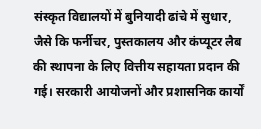संस्कृत विद्यालयों में बुनियादी ढांचे में सुधार, जैसे कि फर्नीचर, पुस्तकालय और कंप्यूटर लैब की स्थापना के लिए वित्तीय सहायता प्रदान की गई। सरकारी आयोजनों और प्रशासनिक कार्यों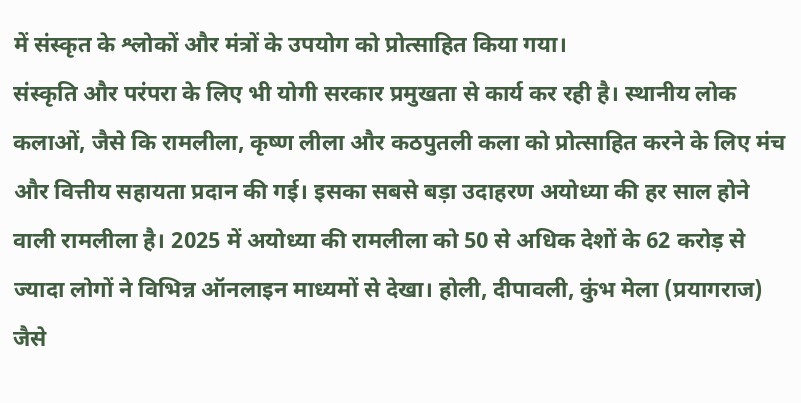में संस्कृत के श्लोकों और मंत्रों के उपयोग को प्रोत्साहित किया गया।
संस्कृति और परंपरा के लिए भी योगी सरकार प्रमुखता से कार्य कर रही है। स्थानीय लोक कलाओं, जैसे कि रामलीला, कृष्ण लीला और कठपुतली कला को प्रोत्साहित करने के लिए मंच और वित्तीय सहायता प्रदान की गई। इसका सबसे बड़ा उदाहरण अयोध्या की हर साल होने वाली रामलीला है। 2025 में अयोध्या की रामलीला को 50 से अधिक देशों के 62 करोड़ से ज्यादा लोगों ने विभिन्न ऑनलाइन माध्यमों से देखा। होली, दीपावली, कुंभ मेला (प्रयागराज) जैसे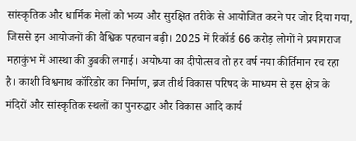सांस्कृतिक और धार्मिक मेलों को भव्य और सुरक्षित तरीके से आयोजित करने पर जोर दिया गया, जिससे इन आयोजनों की वैश्विक पहचान बढ़ी। 2025 में रिकॉर्ड 66 करोड़ लोगों ने प्रयागराज महाकुंभ में आस्था की डुबकी लगाई। अयोध्या का दीपोत्सव तो हर वर्ष नया कीर्तिमान रच रहा है। काशी विश्वनाथ कॉरिडोर का निर्माण, ब्रज तीर्थ विकास परिषद के माध्यम से इस क्षेत्र के मंदिरों और सांस्कृतिक स्थलों का पुनरुद्धार और विकास आदि कार्य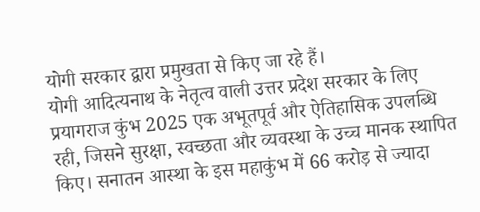योगी सरकार द्वारा प्रमुखता से किए जा रहे हैं।
योगी आदित्यनाथ के नेतृत्व वाली उत्तर प्रदेश सरकार के लिए प्रयागराज कुंभ 2025 एक अभूतपूर्व और ऐतिहासिक उपलब्धि रही, जिसने सुरक्षा, स्वच्छता और व्यवस्था के उच्च मानक स्थापित किए। सनातन आस्था के इस महाकुंभ में 66 करोड़ से ज्यादा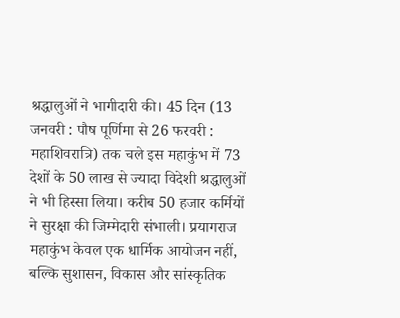श्रद्धालुओं ने भागीदारी की। 45 दिन (13 जनवरी : पौष पूर्णिमा से 26 फरवरी : महाशिवरात्रि) तक चले इस महाकुंभ में 73 देशों के 50 लाख से ज्यादा विदेशी श्रद्धालुओं ने भी हिस्सा लिया। करीब 50 हजार कर्मियों ने सुरक्षा की जिम्मेदारी संभाली। प्रयागराज महाकुंभ केवल एक धार्मिक आयोजन नहीं, बल्कि सुशासन, विकास और सांस्कृतिक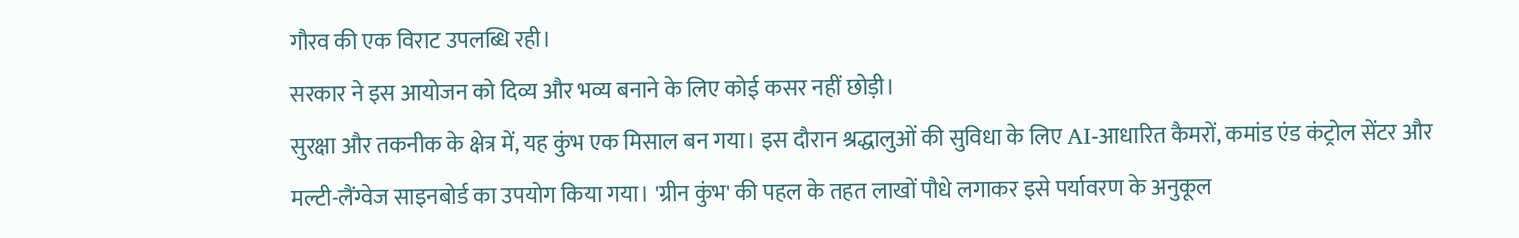गौरव की एक विराट उपलब्धि रही।
सरकार ने इस आयोजन को दिव्य और भव्य बनाने के लिए कोई कसर नहीं छोड़ी।
सुरक्षा और तकनीक के क्षेत्र में, यह कुंभ एक मिसाल बन गया। इस दौरान श्रद्धालुओं की सुविधा के लिए AI-आधारित कैमरों, कमांड एंड कंट्रोल सेंटर और मल्टी-लैंग्वेज साइनबोर्ड का उपयोग किया गया। 'ग्रीन कुंभ' की पहल के तहत लाखों पौधे लगाकर इसे पर्यावरण के अनुकूल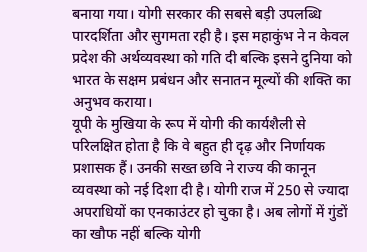बनाया गया। योगी सरकार की सबसे बड़ी उपलब्धि पारदर्शिता और सुगमता रही है। इस महाकुंभ ने न केवल प्रदेश की अर्थव्यवस्था को गति दी बल्कि इसने दुनिया को भारत के सक्षम प्रबंधन और सनातन मूल्यों की शक्ति का अनुभव कराया।
यूपी के मुखिया के रूप में योगी की कार्यशैली से परिलक्षित होता है कि वे बहुत ही दृढ़ और निर्णायक प्रशासक हैं। उनकी सख्त छवि ने राज्य की कानून व्यवस्था को नई दिशा दी है। योगी राज में 250 से ज्यादा अपराधियों का एनकाउंटर हो चुका है। अब लोगों में गुंडों का खौफ नहीं बल्कि योगी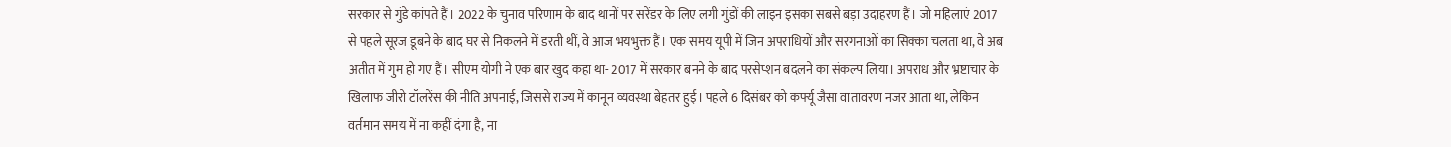सरकार से गुंडे कांपते हैं। 2022 के चुनाव परिणाम के बाद थानों पर सरेंडर के लिए लगी गुंडों की लाइन इसका सबसे बड़ा उदाहरण हैं। जो महिलाएं 2017 से पहले सूरज डूबने के बाद घर से निकलने में डरती थीं, वे आज भयभुक्त हैं। एक समय यूपी में जिन अपराधियों और सरगनाओं का सिक्का चलता था, वे अब अतीत में गुम हो गए हैं। सीएम योगी ने एक बार खुद कहा था- 2017 में सरकार बनने के बाद परसेप्शन बदलने का संकल्प लिया। अपराध और भ्रष्टाचार के खिलाफ जीरो टॉलरेंस की नीति अपनाई, जिससे राज्य में कानून व्यवस्था बेहतर हुई। पहले 6 दिसंबर को कर्फ्यू जैसा वातावरण नजर आता था, लेकिन वर्तमान समय में ना कहीं दंगा है, ना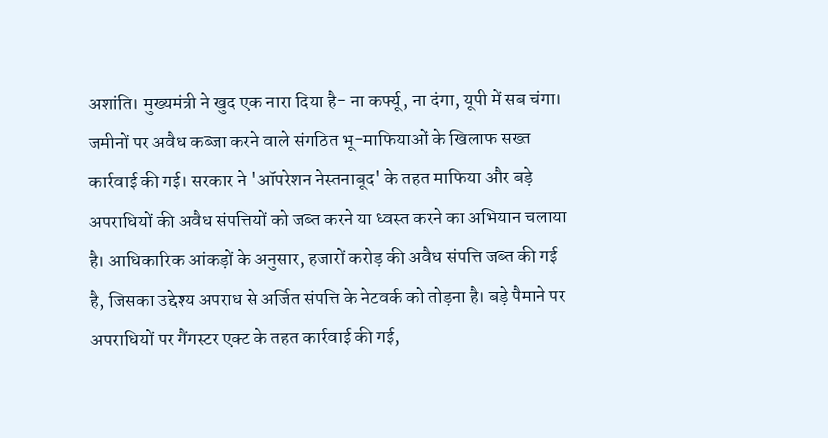अशांति। मुख्यमंत्री ने खुद एक नारा दिया है- ना कर्फ्यू, ना दंगा, यूपी में सब चंगा।
जमीनों पर अवैध कब्जा करने वाले संगठित भू-माफियाओं के खिलाफ सख्त कार्रवाई की गई। सरकार ने 'ऑपरेशन नेस्तनाबूद' के तहत माफिया और बड़े अपराधियों की अवैध संपत्तियों को जब्त करने या ध्वस्त करने का अभियान चलाया है। आधिकारिक आंकड़ों के अनुसार, हजारों करोड़ की अवैध संपत्ति जब्त की गई है, जिसका उद्देश्य अपराध से अर्जित संपत्ति के नेटवर्क को तोड़ना है। बड़े पैमाने पर अपराधियों पर गैंगस्टर एक्ट के तहत कार्रवाई की गई,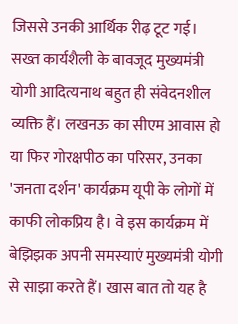जिससे उनकी आर्थिक रीढ़ टूट गई।
सख्त कार्यशैली के बावजूद मुख्यमंत्री योगी आदित्यनाथ बहुत ही संवेदनशील व्यक्ति हैं। लखनऊ का सीएम आवास हो या फिर गोरक्षपीठ का परिसर, उनका 'जनता दर्शन' कार्यक्रम यूपी के लोगों में काफी लोकप्रिय है। वे इस कार्यक्रम में बेझिझक अपनी समस्याएं मुख्यमंत्री योगी से साझा करते हैं। खास बात तो यह है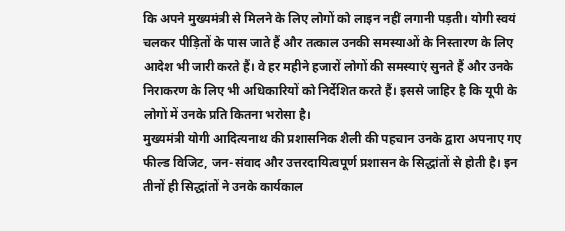कि अपने मुख्यमंत्री से मिलने के लिए लोगों को लाइन नहीं लगानी पड़ती। योगी स्वयं चलकर पीड़ितों के पास जाते हैं और तत्काल उनकी समस्याओं के निस्तारण के लिए आदेश भी जारी करते हैं। वे हर महीने हजारों लोगों की समस्याएं सुनते हैं और उनके निराकरण के लिए भी अधिकारियों को निर्देशित करते हैं। इससे जाहिर है कि यूपी के लोगों में उनके प्रति कितना भरोसा है।
मुख्यमंत्री योगी आदित्यनाथ की प्रशासनिक शैली की पहचान उनके द्वारा अपनाए गए फील्ड विजिट, जन-संवाद और उत्तरदायित्वपूर्ण प्रशासन के सिद्धांतों से होती है। इन तीनों ही सिद्धांतों ने उनके कार्यकाल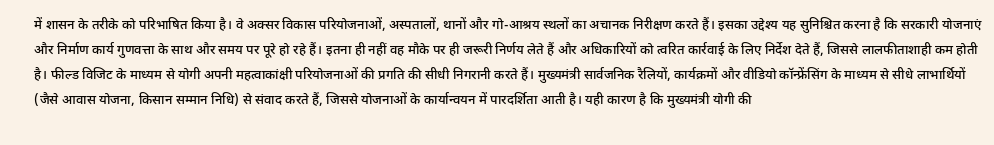में शासन के तरीके को परिभाषित किया है। वे अक्सर विकास परियोजनाओं, अस्पतालों, थानों और गो-आश्रय स्थलों का अचानक निरीक्षण करते हैं। इसका उद्देश्य यह सुनिश्चित करना है कि सरकारी योजनाएं और निर्माण कार्य गुणवत्ता के साथ और समय पर पूरे हो रहे हैं। इतना ही नहीं वह मौके पर ही जरूरी निर्णय लेते हैं और अधिकारियों को त्वरित कार्रवाई के लिए निर्देश देते हैं, जिससे लालफीताशाही कम होती है। फील्ड विजिट के माध्यम से योगी अपनी महत्वाकांक्षी परियोजनाओं की प्रगति की सीधी निगरानी करते हैं। मुख्यमंत्री सार्वजनिक रैलियों, कार्यक्रमों और वीडियो कॉन्फ्रेंसिंग के माध्यम से सीधे लाभार्थियों (जैसे आवास योजना, किसान सम्मान निधि) से संवाद करते हैं, जिससे योजनाओं के कार्यान्वयन में पारदर्शिता आती है। यही कारण है कि मुख्यमंत्री योगी की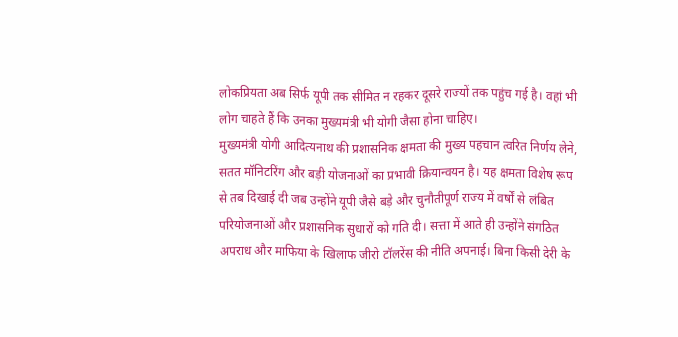लोकप्रियता अब सिर्फ यूपी तक सीमित न रहकर दूसरे राज्यों तक पहुंच गई है। वहां भी लोग चाहते हैं कि उनका मुख्यमंत्री भी योगी जैसा होना चाहिए।
मुख्यमंत्री योगी आदित्यनाथ की प्रशासनिक क्षमता की मुख्य पहचान त्वरित निर्णय लेने, सतत मॉनिटरिंग और बड़ी योजनाओं का प्रभावी क्रियान्वयन है। यह क्षमता विशेष रूप से तब दिखाई दी जब उन्होंने यूपी जैसे बड़े और चुनौतीपूर्ण राज्य में वर्षों से लंबित परियोजनाओं और प्रशासनिक सुधारों को गति दी। सत्ता में आते ही उन्होंने संगठित अपराध और माफिया के खिलाफ जीरो टॉलरेंस की नीति अपनाई। बिना किसी देरी के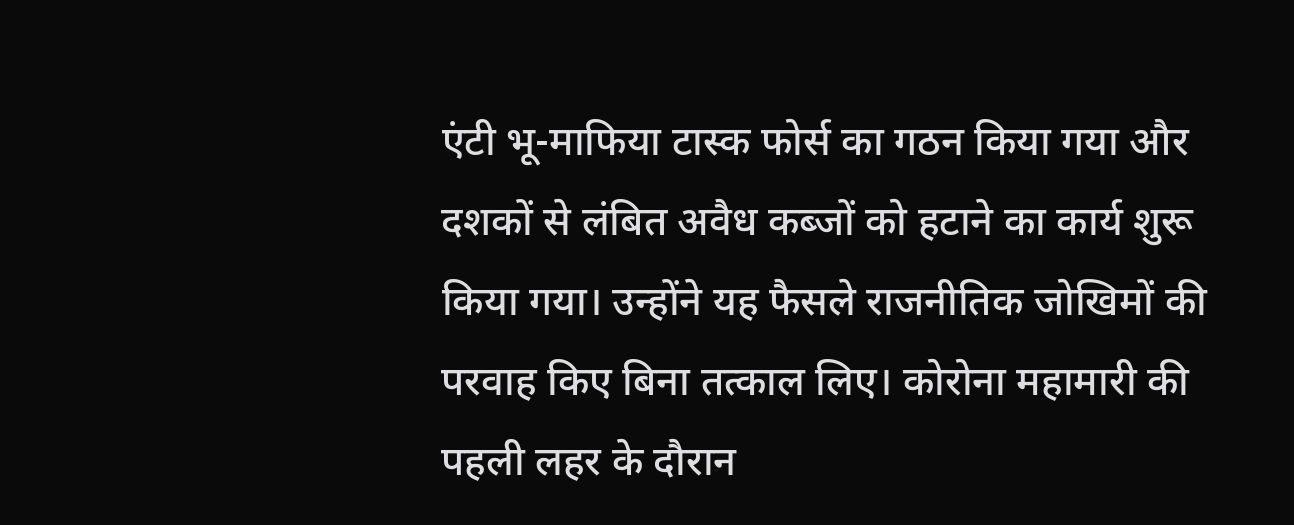एंटी भू-माफिया टास्क फोर्स का गठन किया गया और दशकों से लंबित अवैध कब्जों को हटाने का कार्य शुरू किया गया। उन्होंने यह फैसले राजनीतिक जोखिमों की परवाह किए बिना तत्काल लिए। कोरोना महामारी की पहली लहर के दौरान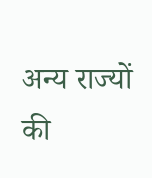अन्य राज्यों की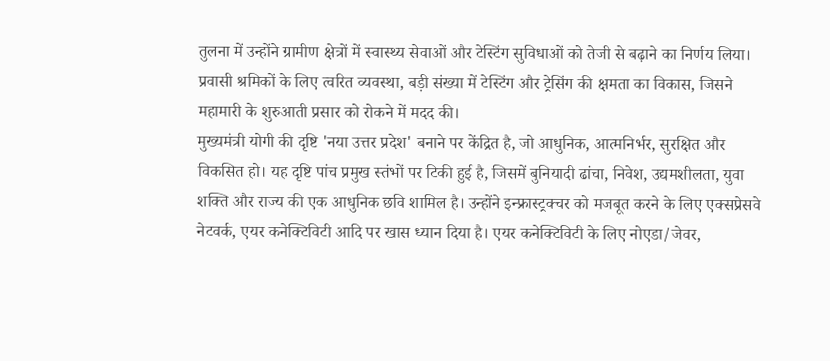तुलना में उन्होंने ग्रामीण क्षेत्रों में स्वास्थ्य सेवाओं और टेस्टिंग सुविधाओं को तेजी से बढ़ाने का निर्णय लिया। प्रवासी श्रमिकों के लिए त्वरित व्यवस्था, बड़ी संख्या में टेस्टिंग और ट्रेसिंग की क्षमता का विकास, जिसने महामारी के शुरुआती प्रसार को रोकने में मदद की।
मुख्यमंत्री योगी की दृष्टि 'नया उत्तर प्रदेश' बनाने पर केंद्रित है, जो आधुनिक, आत्मनिर्भर, सुरक्षित और विकसित हो। यह दृष्टि पांच प्रमुख स्तंभों पर टिकी हुई है, जिसमें बुनियादी ढांचा, निवेश, उद्यमशीलता, युवा शक्ति और राज्य की एक आधुनिक छवि शामिल है। उन्होंने इन्फ्रास्ट्रक्चर को मजबूत करने के लिए एक्सप्रेसवे नेटवर्क, एयर कनेक्टिविटी आदि पर खास ध्यान दिया है। एयर कनेक्टिविटी के लिए नोएडा/जेवर,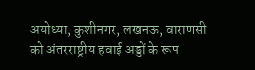अयोध्या, कुशीनगर, लखनऊ, वाराणसी को अंतरराष्ट्रीय हवाई अड्डों के रूप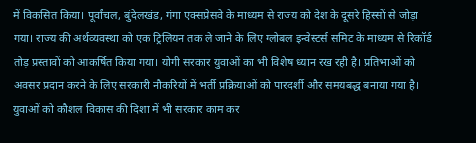में विकसित किया। पूर्वांचल, बुंदेलखंड, गंगा एक्सप्रेसवे के माध्यम से राज्य को देश के दूसरे हिस्सों से जोड़ा गया। राज्य की अर्थव्यवस्था को एक ट्रिलियन तक ले जाने के लिए ग्लोबल इन्वेस्टर्स समिट के माध्यम से रिकॉर्ड तोड़ प्रस्तावों को आकर्षित किया गया। योगी सरकार युवाओं का भी विशेष ध्यान रख रही है। प्रतिभाओं को अवसर प्रदान करने के लिए सरकारी नौकरियों में भर्ती प्रक्रियाओं को पारदर्शी और समयबद्ध बनाया गया है। युवाओं को कौशल विकास की दिशा में भी सरकार काम कर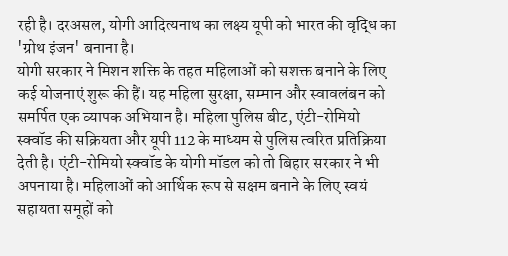रही है। दरअसल, योगी आदित्यनाथ का लक्ष्य यूपी को भारत की वृद्धि का 'ग्रोथ इंजन' बनाना है।
योगी सरकार ने मिशन शक्ति के तहत महिलाओं को सशक्त बनाने के लिए कई योजनाएं शुरू की हैं। यह महिला सुरक्षा, सम्मान और स्वावलंबन को समर्पित एक व्यापक अभियान है। महिला पुलिस बीट, एंटी-रोमियो स्क्वॉड की सक्रियता और यूपी 112 के माध्यम से पुलिस त्वरित प्रतिक्रिया देती है। एंटी-रोमियो स्क्वॉड के योगी मॉडल को तो बिहार सरकार ने भी अपनाया है। महिलाओं को आर्थिक रूप से सक्षम बनाने के लिए स्वयं सहायता समूहों को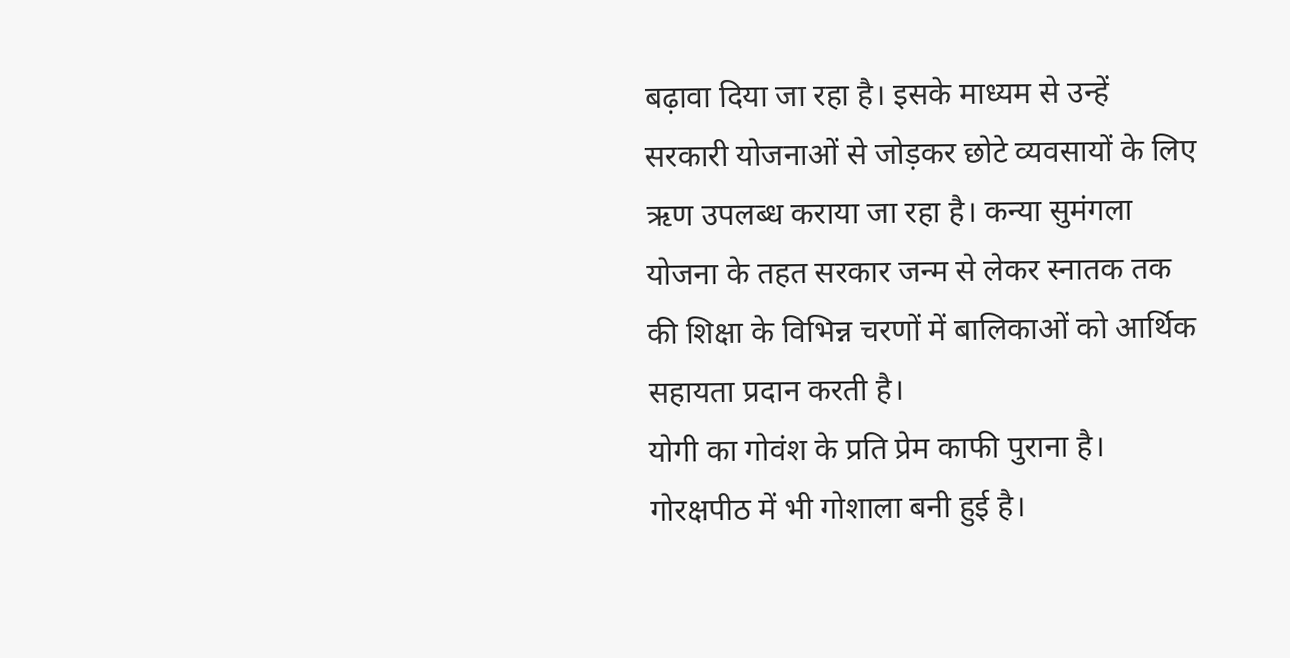बढ़ावा दिया जा रहा है। इसके माध्यम से उन्हें सरकारी योजनाओं से जोड़कर छोटे व्यवसायों के लिए ऋण उपलब्ध कराया जा रहा है। कन्या सुमंगला योजना के तहत सरकार जन्म से लेकर स्नातक तक की शिक्षा के विभिन्न चरणों में बालिकाओं को आर्थिक सहायता प्रदान करती है।
योगी का गोवंश के प्रति प्रेम काफी पुराना है। गोरक्षपीठ में भी गोशाला बनी हुई है।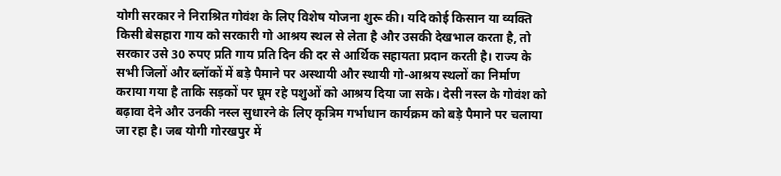योगी सरकार ने निराश्रित गोवंश के लिए विशेष योजना शुरू की। यदि कोई किसान या व्यक्ति किसी बेसहारा गाय को सरकारी गो आश्रय स्थल से लेता है और उसकी देखभाल करता है, तो सरकार उसे 30 रुपए प्रति गाय प्रति दिन की दर से आर्थिक सहायता प्रदान करती है। राज्य के सभी जिलों और ब्लॉकों में बड़े पैमाने पर अस्थायी और स्थायी गो-आश्रय स्थलों का निर्माण कराया गया है ताकि सड़कों पर घूम रहे पशुओं को आश्रय दिया जा सके। देसी नस्ल के गोवंश को बढ़ावा देने और उनकी नस्ल सुधारने के लिए कृत्रिम गर्भाधान कार्यक्रम को बड़े पैमाने पर चलाया जा रहा है। जब योगी गोरखपुर में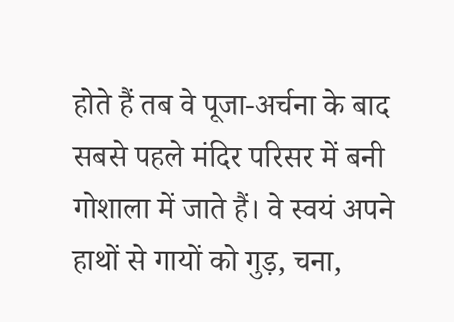होते हैं तब वे पूजा-अर्चना के बाद सबसे पहले मंदिर परिसर में बनी गोशाला में जाते हैं। वे स्वयं अपने हाथों से गायों को गुड़, चना,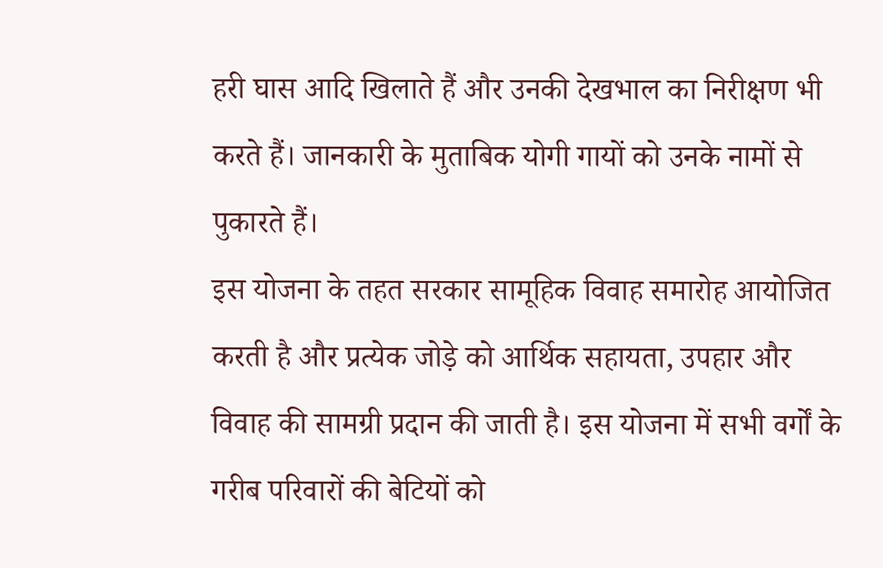हरी घास आदि खिलाते हैं और उनकी देखभाल का निरीक्षण भी करते हैं। जानकारी के मुताबिक योगी गायों को उनके नामों से पुकारते हैं।
इस योजना के तहत सरकार सामूहिक विवाह समारोह आयोजित करती है और प्रत्येक जोड़े को आर्थिक सहायता, उपहार और विवाह की सामग्री प्रदान की जाती है। इस योजना में सभी वर्गों के गरीब परिवारों की बेटियों को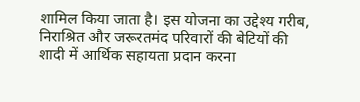शामिल किया जाता है। इस योजना का उद्देश्य गरीब, निराश्रित और जरूरतमंद परिवारों की बेटियों की शादी में आर्थिक सहायता प्रदान करना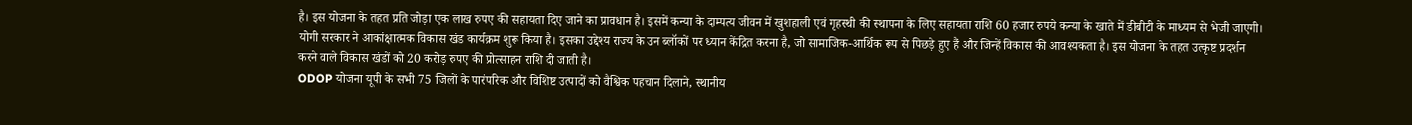है। इस योजना के तहत प्रति जोड़ा एक लाख रुपए की सहायता दिए जाने का प्रावधान है। इसमें कन्या के दाम्पत्य जीवन में खुशहाली एवं गृहस्थी की स्थापना के लिए सहायता राशि 60 हजार रुपये कन्या के खाते में डीबीटी के माध्यम से भेजी जाएगी।
योगी सरकार ने आकांक्षात्मक विकास खंड कार्यक्रम शुरू किया है। इसका उद्देश्य राज्य के उन ब्लॉकों पर ध्यान केंद्रित करना है, जो सामाजिक-आर्थिक रूप से पिछड़े हुए हैं और जिन्हें विकास की आवश्यकता है। इस योजना के तहत उत्कृष्ट प्रदर्शन करने वाले विकास खंडों को 20 करोड़ रुपए की प्रोत्साहन राशि दी जाती है।
ODOP योजना यूपी के सभी 75 जिलों के पारंपरिक और विशिष्ट उत्पादों को वैश्विक पहचान दिलाने, स्थानीय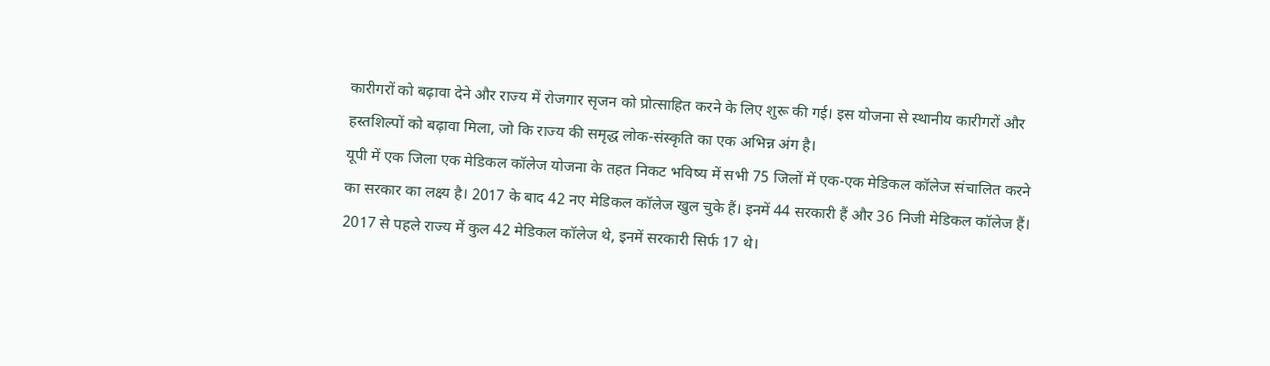कारीगरों को बढ़ावा देने और राज्य में रोजगार सृजन को प्रोत्साहित करने के लिए शुरू की गई। इस योजना से स्थानीय कारीगरों और हस्तशिल्पों को बढ़ावा मिला, जो कि राज्य की समृद्ध लोक-संस्कृति का एक अभिन्न अंग है।
यूपी में एक जिला एक मेडिकल कॉलेज योजना के तहत निकट भविष्य में सभी 75 जिलों में एक-एक मेडिकल कॉलेज संचालित करने का सरकार का लक्ष्य है। 2017 के बाद 42 नए मेडिकल कॉलेज खुल चुके हैं। इनमें 44 सरकारी हैं और 36 निजी मेडिकल कॉलेज हैं। 2017 से पहले राज्य में कुल 42 मेडिकल कॉलेज थे, इनमें सरकारी सिर्फ 17 थे।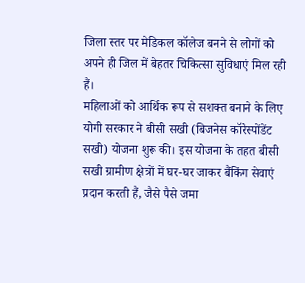जिला स्तर पर मेडिकल कॉलेज बनने से लोगों को अपने ही जिल में बेहतर चिकित्सा सुविधाएं मिल रही हैं।
महिलाओं को आर्थिक रूप से सशक्त बनाने के लिए योगी सरकार ने बीसी सखी (बिजनेस कॉरेस्पोंडेंट सखी) योजना शुरू की। इस योजना के तहत बीसी सखी ग्रामीण क्षेत्रों में घर-घर जाकर बैंकिंग सेवाएं प्रदान करती हैं, जैसे पैसे जमा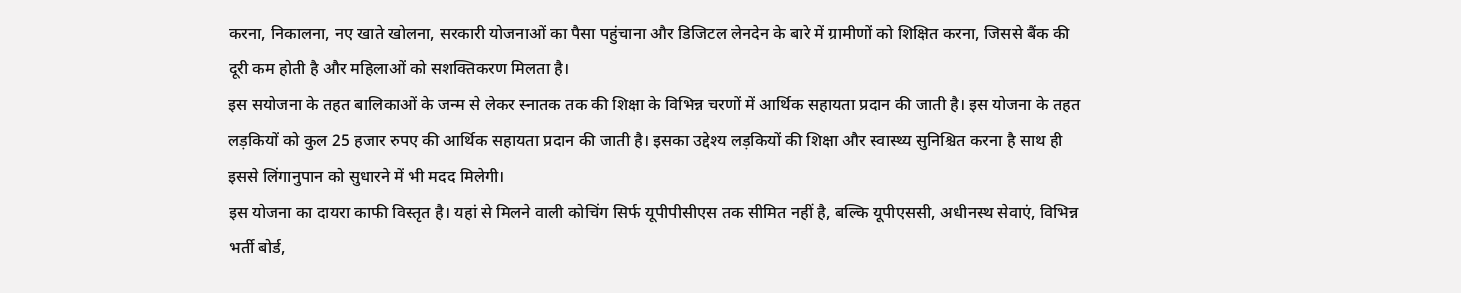करना, निकालना, नए खाते खोलना, सरकारी योजनाओं का पैसा पहुंचाना और डिजिटल लेनदेन के बारे में ग्रामीणों को शिक्षित करना, जिससे बैंक की दूरी कम होती है और महिलाओं को सशक्तिकरण मिलता है।
इस सयोजना के तहत बालिकाओं के जन्म से लेकर स्नातक तक की शिक्षा के विभिन्न चरणों में आर्थिक सहायता प्रदान की जाती है। इस योजना के तहत लड़कियों को कुल 25 हजार रुपए की आर्थिक सहायता प्रदान की जाती है। इसका उद्देश्य लड़कियों की शिक्षा और स्वास्थ्य सुनिश्चित करना है साथ ही इससे लिंगानुपान को सुधारने में भी मदद मिलेगी।
इस योजना का दायरा काफी विस्तृत है। यहां से मिलने वाली कोचिंग सिर्फ यूपीपीसीएस तक सीमित नहीं है, बल्कि यूपीएससी, अधीनस्थ सेवाएं, विभिन्न भर्ती बोर्ड,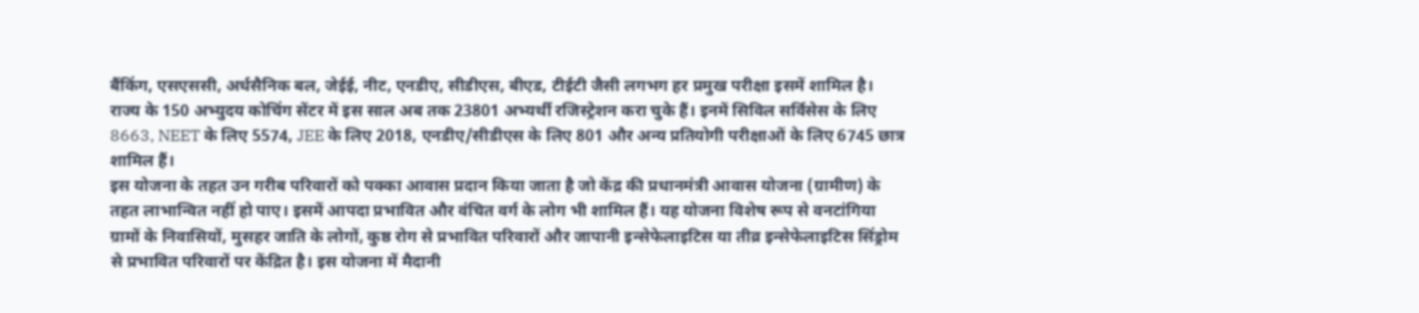बैंकिंग, एसएससी, अर्धसैनिक बल, जेईई, नीट, एनडीए, सीडीएस, बीएड, टीईटी जैसी लगभग हर प्रमुख परीक्षा इसमें शामिल है। राज्य के 150 अभ्युदय कोचिंग सेंटर में इस साल अब तक 23801 अभ्यर्थी रजिस्ट्रेशन करा चुके हैं। इनमें सिविल सर्विसेस के लिए 8663, NEET के लिए 5574, JEE के लिए 2018, एनडीए/सीडीएस के लिए 801 और अन्य प्रतियोगी परीक्षाओं के लिए 6745 छात्र शामिल हैं।
इस योजना के तहत उन गरीब परिवारों को पक्का आवास प्रदान किया जाता है जो केंद्र की प्रधानमंत्री आवास योजना (ग्रामीण) के तहत लाभान्वित नहीं हो पाए। इसमें आपदा प्रभावित और वंचित वर्ग के लोग भी शामिल हैं। यह योजना विशेष रूप से वनटांगिया ग्रामों के निवासियों, मुसहर जाति के लोगों, कुष्ठ रोग से प्रभावित परिवारों और जापानी इन्सेफेलाइटिस या तीव्र इन्सेफेलाइटिस सिंड्रोम से प्रभावित परिवारों पर केंद्रित है। इस योजना में मैदानी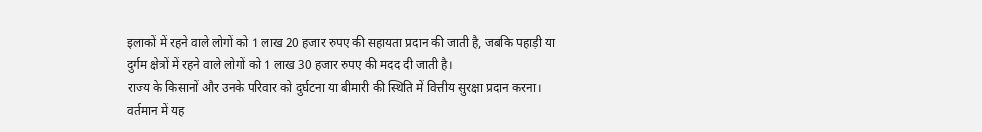इलाकों में रहने वाले लोगों को 1 लाख 20 हजार रुपए की सहायता प्रदान की जाती है, जबकि पहाड़ी या दुर्गम क्षेत्रों में रहने वाले लोगों को 1 लाख 30 हजार रुपए की मदद दी जाती है।
राज्य के किसानों और उनके परिवार को दुर्घटना या बीमारी की स्थिति में वित्तीय सुरक्षा प्रदान करना। वर्तमान में यह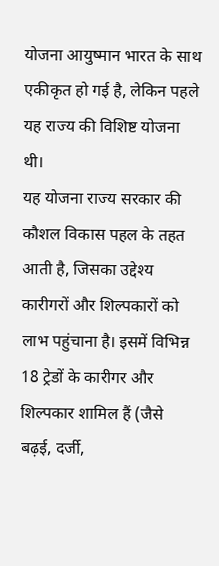योजना आयुष्मान भारत के साथ एकीकृत हो गई है, लेकिन पहले यह राज्य की विशिष्ट योजना थी।
यह योजना राज्य सरकार की कौशल विकास पहल के तहत आती है, जिसका उद्देश्य कारीगरों और शिल्पकारों को लाभ पहुंचाना है। इसमें विभिन्न 18 ट्रेडों के कारीगर और शिल्पकार शामिल हैं (जैसे बढ़ई, दर्जी,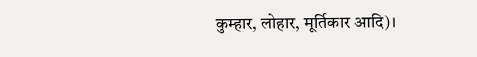कुम्हार, लोहार, मूर्तिकार आदि)।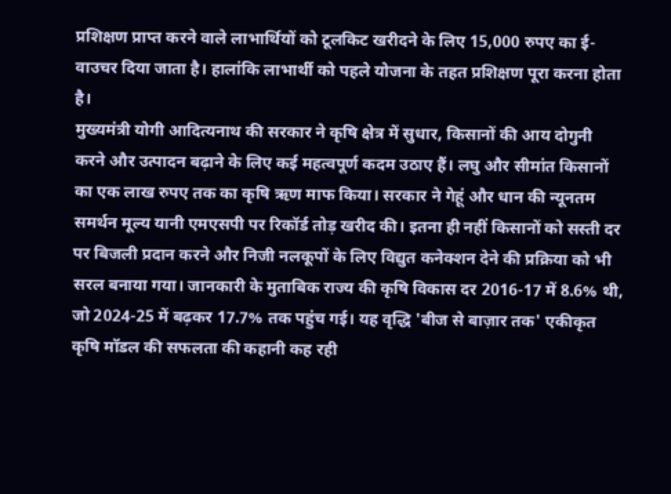प्रशिक्षण प्राप्त करने वाले लाभार्थियों को टूलकिट खरीदने के लिए 15,000 रुपए का ई-वाउचर दिया जाता है। हालांकि लाभार्थी को पहले योजना के तहत प्रशिक्षण पूरा करना होता है।
मुख्यमंत्री योगी आदित्यनाथ की सरकार ने कृषि क्षेत्र में सुधार, किसानों की आय दोगुनी करने और उत्पादन बढ़ाने के लिए कई महत्वपूर्ण कदम उठाए हैं। लघु और सीमांत किसानों का एक लाख रुपए तक का कृषि ऋण माफ किया। सरकार ने गेहूं और धान की न्यूनतम समर्थन मूल्य यानी एमएसपी पर रिकॉर्ड तोड़ खरीद की। इतना ही नहीं किसानों को सस्ती दर पर बिजली प्रदान करने और निजी नलकूपों के लिए विद्युत कनेक्शन देने की प्रक्रिया को भी सरल बनाया गया। जानकारी के मुताबिक राज्य की कृषि विकास दर 2016-17 में 8.6% थी, जो 2024-25 में बढ़कर 17.7% तक पहुंच गई। यह वृद्धि 'बीज से बाज़ार तक' एकीकृत कृषि मॉडल की सफलता की कहानी कह रही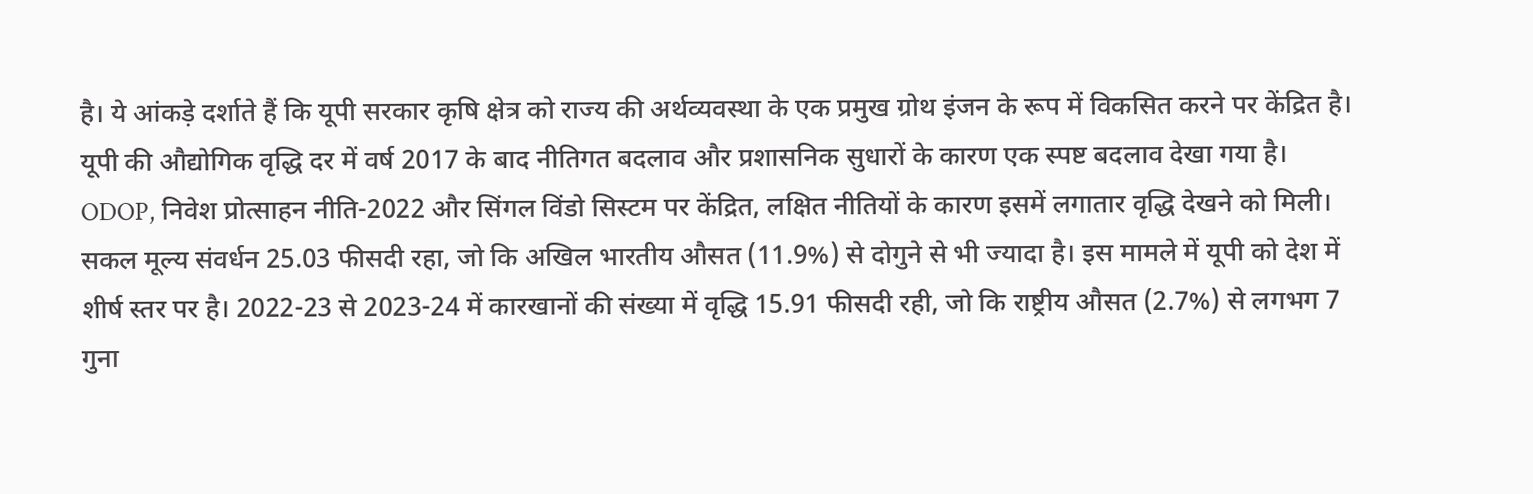है। ये आंकड़े दर्शाते हैं कि यूपी सरकार कृषि क्षेत्र को राज्य की अर्थव्यवस्था के एक प्रमुख ग्रोथ इंजन के रूप में विकसित करने पर केंद्रित है।
यूपी की औद्योगिक वृद्धि दर में वर्ष 2017 के बाद नीतिगत बदलाव और प्रशासनिक सुधारों के कारण एक स्पष्ट बदलाव देखा गया है। ODOP, निवेश प्रोत्साहन नीति-2022 और सिंगल विंडो सिस्टम पर केंद्रित, लक्षित नीतियों के कारण इसमें लगातार वृद्धि देखने को मिली। सकल मूल्य संवर्धन 25.03 फीसदी रहा, जो कि अखिल भारतीय औसत (11.9%) से दोगुने से भी ज्यादा है। इस मामले में यूपी को देश में शीर्ष स्तर पर है। 2022-23 से 2023-24 में कारखानों की संख्या में वृद्धि 15.91 फीसदी रही, जो कि राष्ट्रीय औसत (2.7%) से लगभग 7 गुना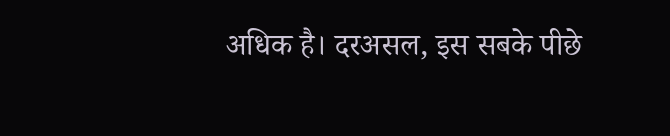अधिक है। दरअसल, इस सबके पीछे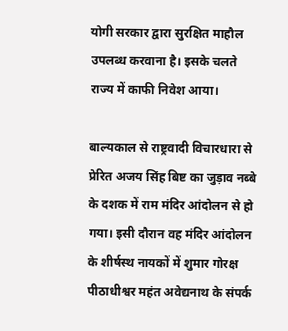योगी सरकार द्वारा सुरक्षित माहौल उपलब्ध करवाना है। इसके चलते राज्य में काफी निवेश आया।

बाल्यकाल से राष्ट्रवादी विचारधारा से प्रेरित अजय सिंह बिष्ट का जुड़ाव नब्बे के दशक में राम मंदिर आंदोलन से हो गया। इसी दौरान वह मंदिर आंदोलन के शीर्षस्थ नायकों में शुमार गोरक्ष पीठाधीश्वर महंत अवेद्यनाथ के संपर्क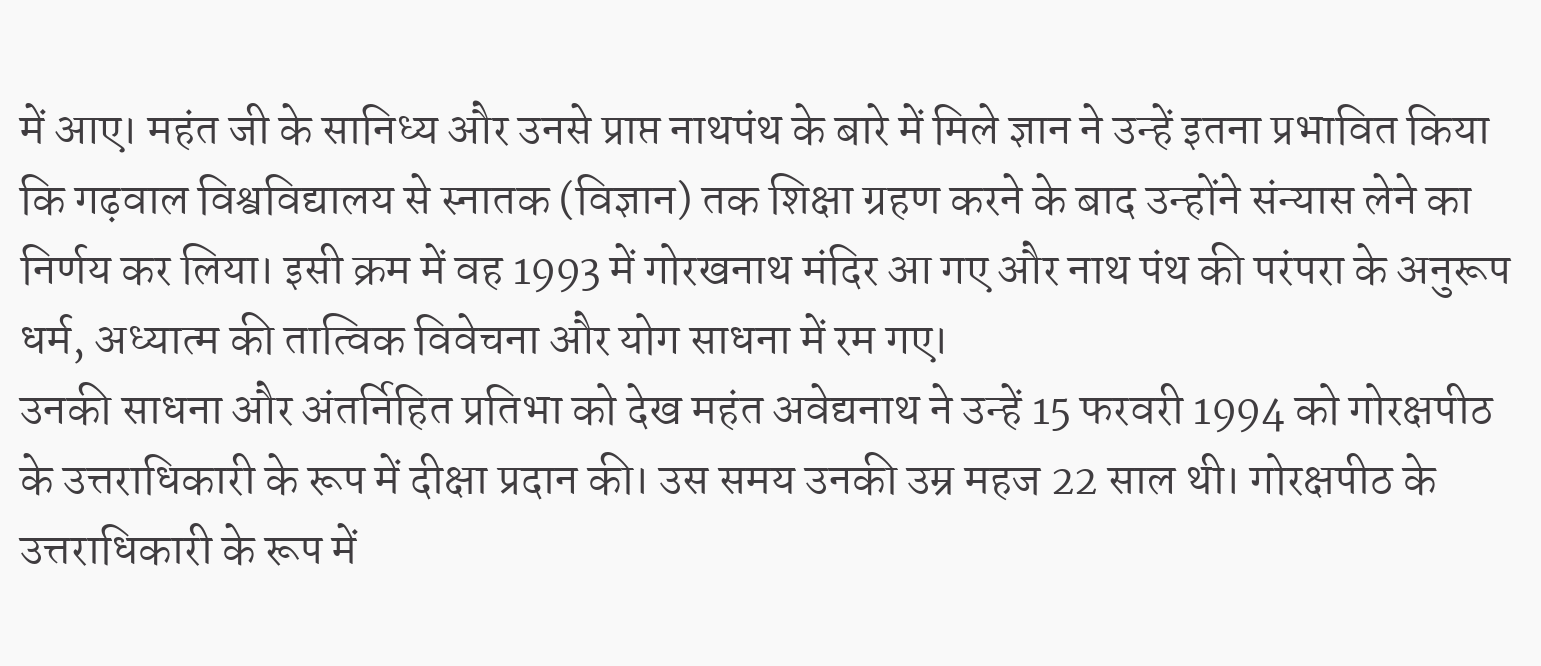में आए। महंत जी के सानिध्य और उनसे प्राप्त नाथपंथ के बारे में मिले ज्ञान ने उन्हें इतना प्रभावित किया कि गढ़वाल विश्वविद्यालय से स्नातक (विज्ञान) तक शिक्षा ग्रहण करने के बाद उन्होंने संन्यास लेने का निर्णय कर लिया। इसी क्रम में वह 1993 में गोरखनाथ मंदिर आ गए और नाथ पंथ की परंपरा के अनुरूप धर्म, अध्यात्म की तात्विक विवेचना और योग साधना में रम गए।
उनकी साधना और अंतर्निहित प्रतिभा को देख महंत अवेद्यनाथ ने उन्हें 15 फरवरी 1994 को गोरक्षपीठ के उत्तराधिकारी के रूप में दीक्षा प्रदान की। उस समय उनकी उम्र महज 22 साल थी। गोरक्षपीठ के उत्तराधिकारी के रूप में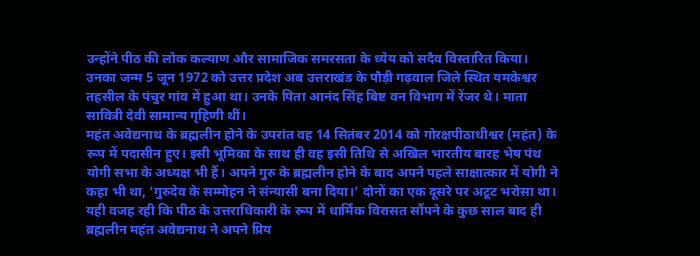उन्होंने पीठ की लोक कल्याण और सामाजिक समरसता के ध्येय को सदैव विस्तारित किया। उनका जन्म 5 जून 1972 को उत्तर प्रदेश अब उत्तराखंड के पौड़ी गढ़वाल जिले स्थित यमकेश्वर तहसील के पंचुर गांव में हुआ था। उनके पिता आनंद सिंह बिष्ट वन विभाग में रेंजर थे। माता सावित्री देवी सामान्य गृहिणी थीं।
महंत अवेद्यनाथ के ब्रह्मलीन होने के उपरांत वह 14 सितंबर 2014 को गोरक्षपीठाधीश्वर (महंत) के रूप में पदासीन हुए। इसी भूमिका के साथ ही वह इसी तिथि से अखिल भारतीय बारह भेष पंथ योगी सभा के अध्यक्ष भी हैं। अपने गुरु के ब्रह्मलीन होने के बाद अपने पहले साक्षात्कार में योगी ने कहा भी था, ‘गुरुदेव के सम्मोहन ने संन्यासी बना दिया।’ दोनों का एक दूसरे पर अटूट भरोसा था। यही वजह रही कि पीठ के उत्तराधिकारी के रूप में धार्मिक विरासत सौंपने के कुछ साल बाद ही ब्रह्मलीन महंत अवेद्यनाथ ने अपने प्रिय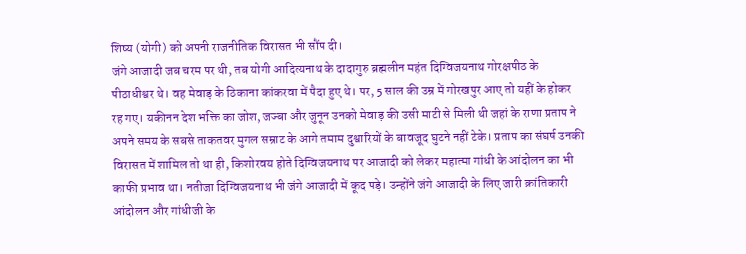शिष्य (योगी) को अपनी राजनीतिक विरासत भी सौंप दी।
जंगे आजादी जब चरम पर थी, तब योगी आदित्यनाथ के दादागुरु ब्रह्मलीन महंत दिग्विजयनाथ गोरक्षपीठ के पीठाधीश्वर थे। वह मेवाड़ के ठिकाना कांकरवा में पैदा हुए थे। पर, 5 साल की उम्र में गोरखपुर आए तो यहीं के होकर रह गए। यकीनन देश भक्ति का जोश, जज्बा और जुनून उनको मेवाड़ की उसी माटी से मिली थी जहां के राणा प्रताप ने अपने समय के सबसे ताकतवर मुगल सम्राट के आगे तमाम दुश्वारियों के बावजूद घुटने नहीं टेके। प्रताप का संघर्ष उनकी विरासत में शामिल तो था ही, किशोरवय होते दिग्विजयनाथ पर आजादी को लेकर महात्मा गांधी के आंदोलन का भी काफी प्रभाव था। नतीजा दिग्विजयनाथ भी जंगे आजादी में कूद पड़े। उन्होंने जंगे आजादी के लिए जारी क्रांतिकारी आंदोलन और गांधीजी के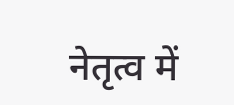नेतृत्व में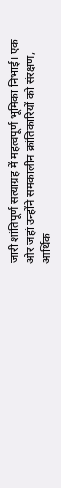जारी शांतिपूर्ण सत्याग्रह में महत्वपूर्ण भूमिका निभाई। एक ओर जहां उन्होंने समकालीन क्रांतिकारियों को संरक्षण, आर्थिक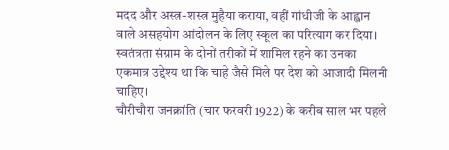मदद और अस्त्र-शस्त्र मुहैया कराया, वहीं गांधीजी के आह्वान वाले असहयोग आंदोलन के लिए स्कूल का परित्याग कर दिया। स्वतंत्रता संग्राम के दोनों तरीकों में शामिल रहने का उनका एकमात्र उद्देश्य था कि चाहे जैसे मिले पर देश को आजादी मिलनी चाहिए।
चौरीचौरा जनक्रांति (चार फरवरी 1922) के करीब साल भर पहले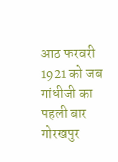आठ फरवरी 1921 को जब गांधीजी का पहली बार गोरखपुर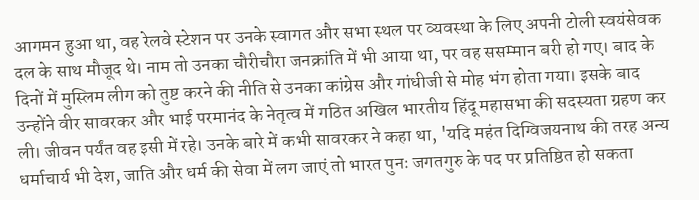आगमन हुआ था, वह रेलवे स्टेशन पर उनके स्वागत और सभा स्थल पर व्यवस्था के लिए अपनी टोली स्वयंसेवक दल के साथ मौजूद थे। नाम तो उनका चौरीचौरा जनक्रांति में भी आया था, पर वह ससम्मान बरी हो गए। बाद के दिनों में मुस्लिम लीग को तुष्ट करने की नीति से उनका कांग्रेस और गांधीजी से मोह भंग होता गया। इसके बाद उन्होंने वीर सावरकर और भाई परमानंद के नेतृत्व में गठित अखिल भारतीय हिंदू महासभा की सदस्यता ग्रहण कर ली। जीवन पर्यंत वह इसी में रहे। उनके बारे में कभी सावरकर ने कहा था, 'यदि महंत दिग्विजयनाथ की तरह अन्य धर्माचार्य भी देश, जाति और धर्म की सेवा में लग जाएं तो भारत पुनः जगतगुरु के पद पर प्रतिष्ठित हो सकता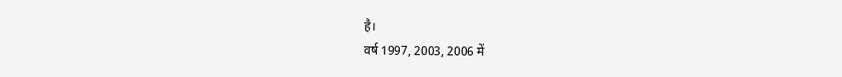है।
वर्ष 1997, 2003, 2006 में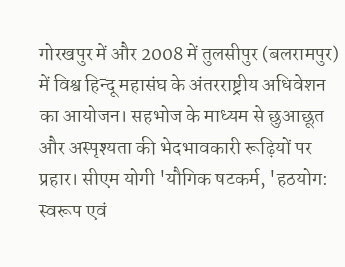गोरखपुर में और 2008 में तुलसीपुर (बलरामपुर) में विश्व हिन्दू महासंघ के अंतरराष्ट्रीय अधिवेशन का आयोजन। सहभोज के माध्यम से छुआछूत और अस्पृश्यता की भेदभावकारी रूढ़ियों पर प्रहार। सीएम योगी 'यौगिक षटकर्म, 'हठयोग: स्वरूप एवं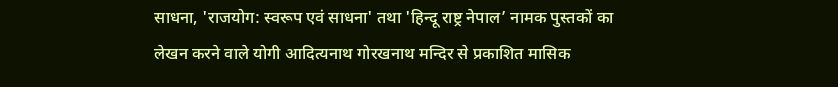साधना, 'राजयोग: स्वरूप एवं साधना' तथा 'हिन्दू राष्ट्र नेपाल’ नामक पुस्तकों का लेखन करने वाले योगी आदित्यनाथ गोरखनाथ मन्दिर से प्रकाशित मासिक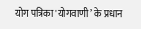योग पत्रिका 'योगवाणी’ के प्रधान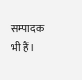सम्पादक भी हैं।